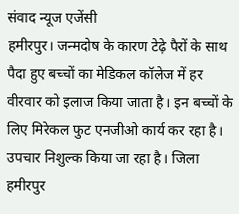संवाद न्यूज एजेंसी
हमीरपुर। जन्मदोष के कारण टेढ़े पैरों के साथ पैदा हुए बच्चों का मेडिकल कॉलेज में हर वीरवार को इलाज किया जाता है। इन बच्चों के लिए मिरेकल फुट एनजीओ कार्य कर रहा है। उपचार निशुल्क किया जा रहा है। जिला हमीरपुर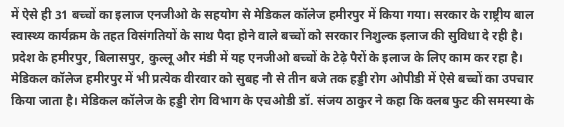में ऐसे ही 31 बच्चों का इलाज एनजीओ के सहयोग से मेडिकल कॉलेज हमीरपुर में किया गया। सरकार के राष्ट्रीय बाल स्वास्थ्य कार्यक्रम के तहत विसंगतियों के साथ पैदा होने वाले बच्चों को सरकार निशुल्क इलाज की सुविधा दे रही है। प्रदेश के हमीरपुर, बिलासपुर, कुल्लू और मंडी में यह एनजीओ बच्चों के टेढ़े पैरों के इलाज के लिए काम कर रहा है। मेडिकल कॉलेज हमीरपुर में भी प्रत्येक वीरवार को सुबह नौ से तीन बजे तक हड्डी रोग ओपीडी में ऐसे बच्चों का उपचार किया जाता है। मेडिकल कॉलेज के हड्डी रोग विभाग के एचओडी डॉ. संजय ठाकुर ने कहा कि क्लब फुट की समस्या के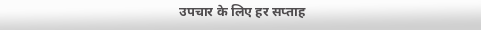उपचार के लिए हर सप्ताह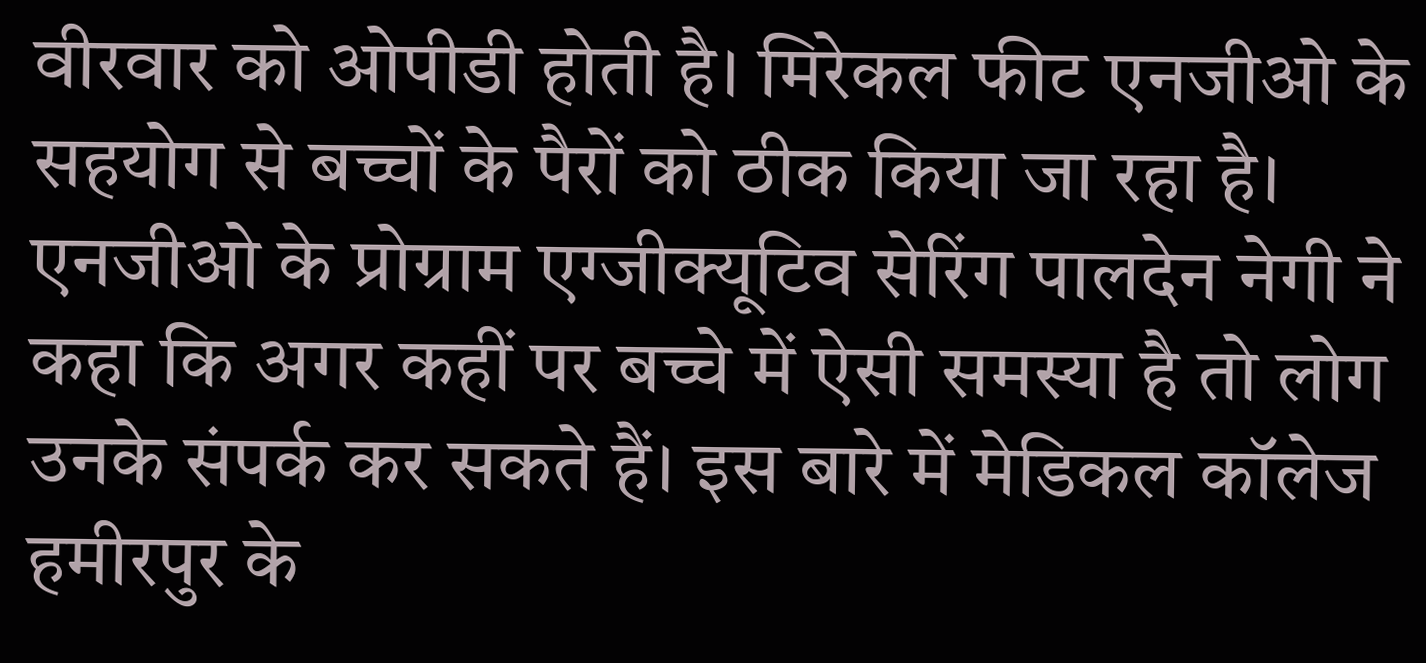वीरवार को ओपीडी होती है। मिरेकल फीट एनजीओ के सहयोग से बच्चों के पैरों को ठीक किया जा रहा है। एनजीओ के प्रोग्राम एग्जीक्यूटिव सेरिंग पालदेन नेगी ने कहा कि अगर कहीं पर बच्चे में ऐसी समस्या है तो लोग उनके संपर्क कर सकते हैं। इस बारे में मेडिकल कॉलेज हमीरपुर के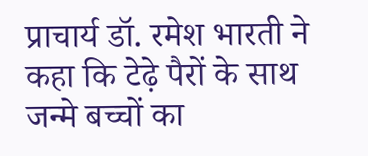प्राचार्य डॉ. रमेश भारती ने कहा कि टेढ़े पैरों के साथ जन्मे बच्चों का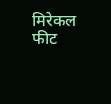मिरेकल फीट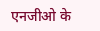एनजीओ के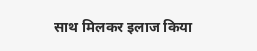साथ मिलकर इलाज किया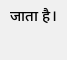जाता है।